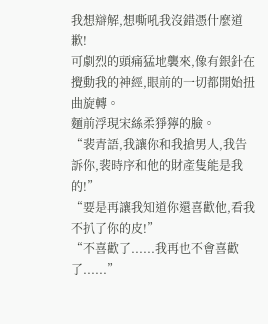我想辯解,想嘶吼我沒錯憑什麼道歉!
可劇烈的頭痛猛地襲來,像有銀針在攪動我的神經,眼前的一切都開始扭曲旋轉。
麵前浮現宋絲柔猙獰的臉。
“裴青語,我讓你和我搶男人,我告訴你,裴時序和他的財產隻能是我的!”
“要是再讓我知道你還喜歡他,看我不扒了你的皮!”
“不喜歡了......我再也不會喜歡了......”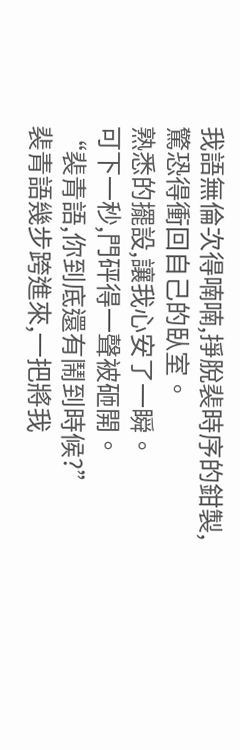我語無倫次得喃喃,掙脫裴時序的鉗製,驚恐得衝回自己的臥室。
熟悉的擺設,讓我心安了一瞬。
可下一秒,門砰得一聲被砸開。
“裴青語,你到底還有鬧到時候?”
裴青語幾步跨進來,一把將我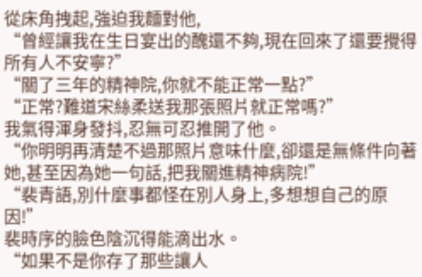從床角拽起,強迫我麵對他,
“曾經讓我在生日宴出的醜還不夠,現在回來了還要攪得所有人不安寧?”
“關了三年的精神院,你就不能正常一點?”
“正常?難道宋絲柔送我那張照片就正常嗎?”
我氣得渾身發抖,忍無可忍推開了他。
“你明明再清楚不過那照片意味什麼,卻還是無條件向著她,甚至因為她一句話,把我關進精神病院!”
“裴青語,別什麼事都怪在別人身上,多想想自己的原因!”
裴時序的臉色陰沉得能滴出水。
“如果不是你存了那些讓人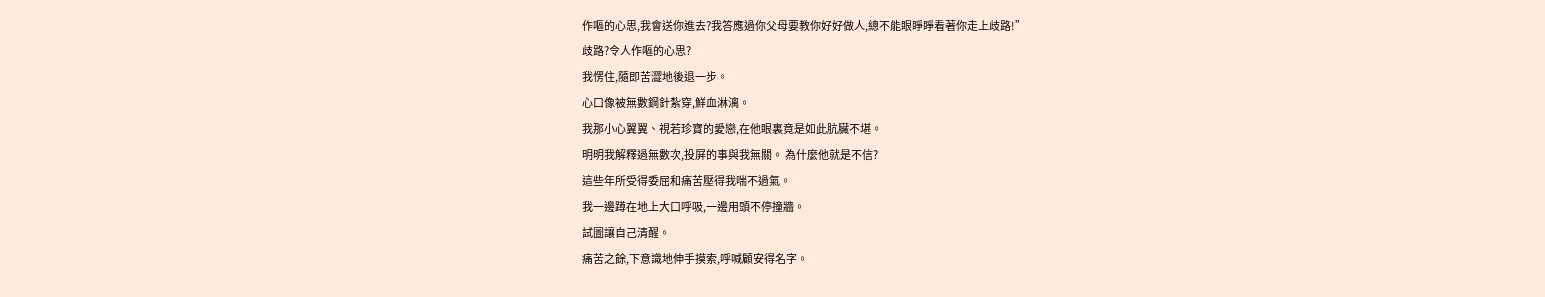作嘔的心思,我會送你進去?我答應過你父母要教你好好做人,總不能眼睜睜看著你走上歧路!”
歧路?令人作嘔的心思?
我愣住,隨即苦澀地後退一步。
心口像被無數鋼針紮穿,鮮血淋漓。
我那小心翼翼、視若珍寶的愛戀,在他眼裏竟是如此肮臟不堪。
明明我解釋過無數次,投屏的事與我無關。 為什麼他就是不信?
這些年所受得委屈和痛苦壓得我喘不過氣。
我一邊蹲在地上大口呼吸,一邊用頭不停撞牆。
試圖讓自己清醒。
痛苦之餘,下意識地伸手摸索,呼喊顧安得名字。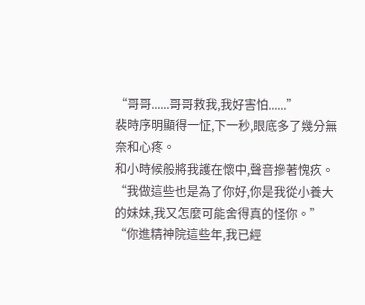“哥哥......哥哥救我,我好害怕......”
裴時序明顯得一怔,下一秒,眼底多了幾分無奈和心疼。
和小時候般將我護在懷中,聲音摻著愧疚。
“我做這些也是為了你好,你是我從小養大的妹妹,我又怎麼可能舍得真的怪你。”
“你進精神院這些年,我已經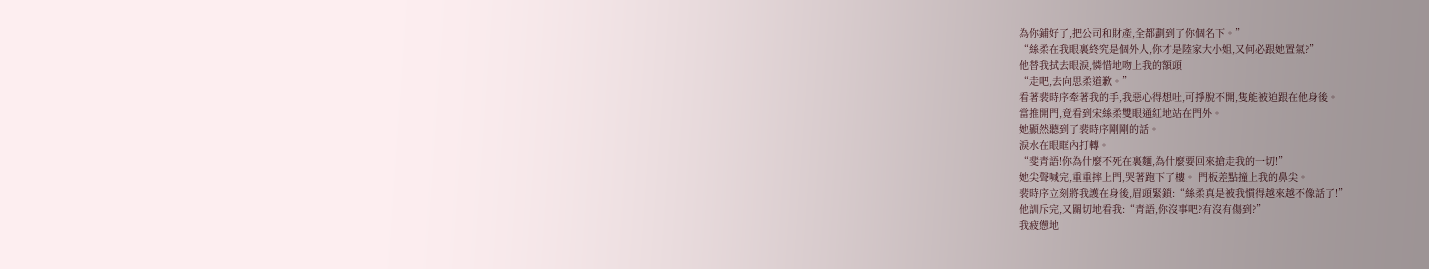為你鋪好了,把公司和財產,全都劃到了你個名下。”
“絲柔在我眼裏終究是個外人,你才是陸家大小姐,又何必跟她置氣?”
他替我拭去眼淚,憐惜地吻上我的額頭
“走吧,去向思柔道歉。”
看著裴時序牽著我的手,我惡心得想吐,可掙脫不開,隻能被迫跟在他身後。
當推開門,竟看到宋絲柔雙眼通紅地站在門外。
她顯然聽到了裴時序剛剛的話。
淚水在眼眶內打轉。
“斐青語!你為什麼不死在裏麵,為什麼要回來搶走我的一切!”
她尖聲喊完,重重摔上門,哭著跑下了樓。 門板差點撞上我的鼻尖。
裴時序立刻將我護在身後,眉頭緊鎖:“絲柔真是被我慣得越來越不像話了!”
他訓斥完,又關切地看我:“青語,你沒事吧?有沒有傷到?”
我疲憊地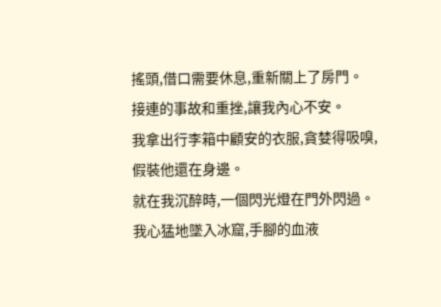搖頭,借口需要休息,重新關上了房門。
接連的事故和重挫,讓我內心不安。
我拿出行李箱中顧安的衣服,貪婪得吸嗅,假裝他還在身邊。
就在我沉醉時,一個閃光燈在門外閃過。
我心猛地墜入冰窟,手腳的血液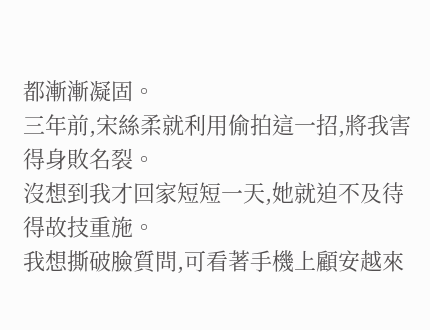都漸漸凝固。
三年前,宋絲柔就利用偷拍這一招,將我害得身敗名裂。
沒想到我才回家短短一天,她就迫不及待得故技重施。
我想撕破臉質問,可看著手機上顧安越來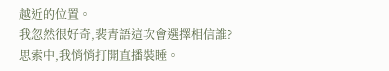越近的位置。
我忽然很好奇,裴青語這次會選擇相信誰?
思索中,我悄悄打開直播裝睡。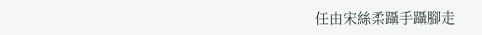任由宋絲柔躡手躡腳走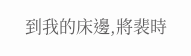到我的床邊,將裴時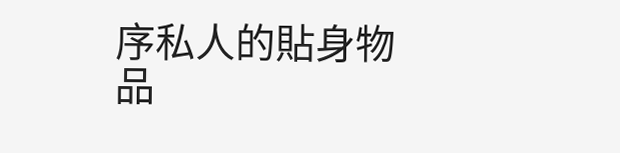序私人的貼身物品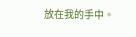放在我的手中。